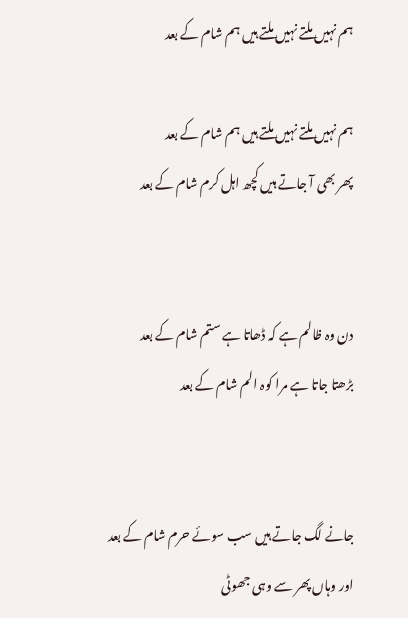ہم نہیں ملتے نہیں ملتے ہیں ہم شام کے بعد

ہم نہیں ملتے نہیں ملتے ہیں ہم شام کے بعد
پھر بھی آ جاتے ہیں کچھ اہل کرم شام کے بعد


دن وہ ظالم ہے کہ ڈھاتا ہے ستم شام کے بعد
بڑھتا جاتا ہے مرا کوہ الم شام کے بعد


جانے لگ جاتے ہیں سب سوئے حرم شام کے بعد
اور وہاں پھر سے وہی جھوٹی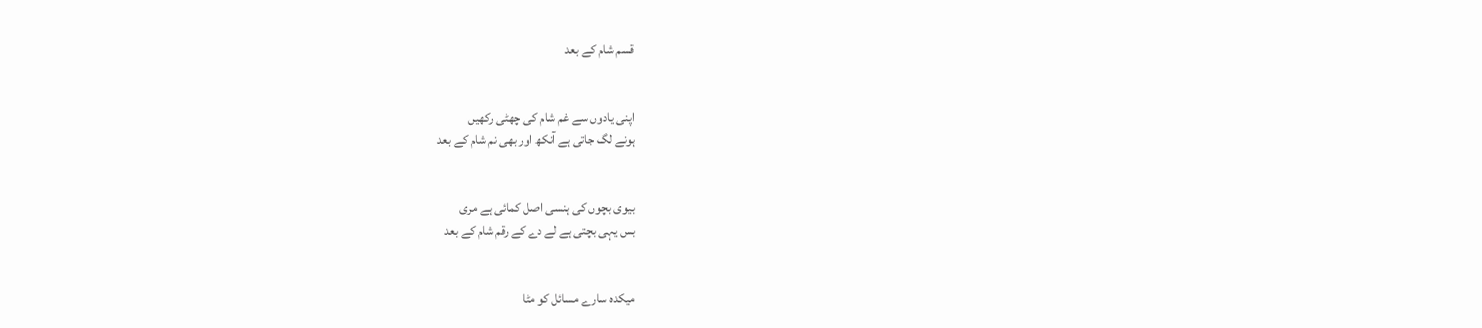قسم شام کے بعد


اپنی یادوں سے غم شام کی چھٹی رکھیں
ہونے لگ جاتی ہے آنکھ اور بھی نم شام کے بعد


بیوی بچوں کی ہنسی اصل کمائی ہے مری
بس یہی بچتی ہے لے دے کے رقم شام کے بعد


میکدہ سارے مسائل کو مٹا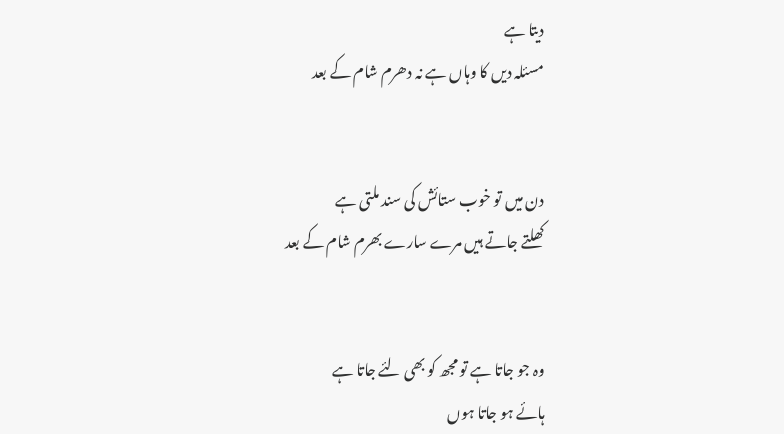دیتا ہے
مسئلہ دیں کا وہاں ہے نہ دھرم شام کے بعد


دن میں تو خوب ستائش کی سند ملتی ہے
کھلتے جاتے ہیں مرے سارے بھرم شام کے بعد


وہ جو جاتا ہے تو مجھ کو بھی لئے جاتا ہے
ہائے ہو جاتا ہوں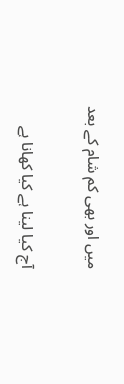میں اور بھی کم شام کے بعد


آج کیا لینا ہے کیا کھانا ہے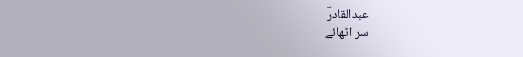عبدالقادرؔ
سر اٹھائے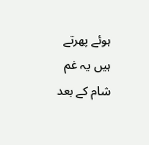ہوئے پھرتے ہیں یہ غم شام کے بعد